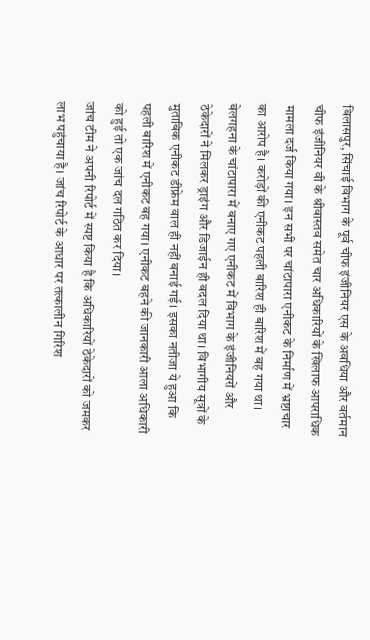बिलासपुर, सिंचाई विभाग के पूर्व चीफ इंजीनियर एस के अवधिया और वर्तमान चीफ इंजीनियर वी के श्रीवास्तव समेत चार अधिकारियों के खिलाफ आपराधिक मामला दर्ज किया गया। इन सभी पर चांटापारा एनीकट के निर्माण में भ्रष्टाचार का आरोप है। करोड़ों की एनीकट पहली बारिश ही बारिश में बह गया था। बेलगहना के चांटापारा में बनाए गए एनीकट में विभाग के इंजीनियरों और ठेकेदारों ने मिलकर ड्राइंग और डिजाईन ही बदल दिया था। विभागीय सूत्रों के मुताबिक एनीकट डीफ्रेम वाल ही नहीं बनाई गई। इसका नतीजा ये हुआ कि पहली बारिश में एनीकट बह गया। एनीकट बहने की जानकारी आला अधिकारी को हुई तो एक जांच दल गठित कर दिया।
जांच टीम ने अपनी रिपोर्ट में स्पष्ट किया है कि अधिकारियों ठेकेदारों को जमकर लाभ पहुंचाया है। जांच रिपोर्ट के आधार पर तत्कालीन गिरिश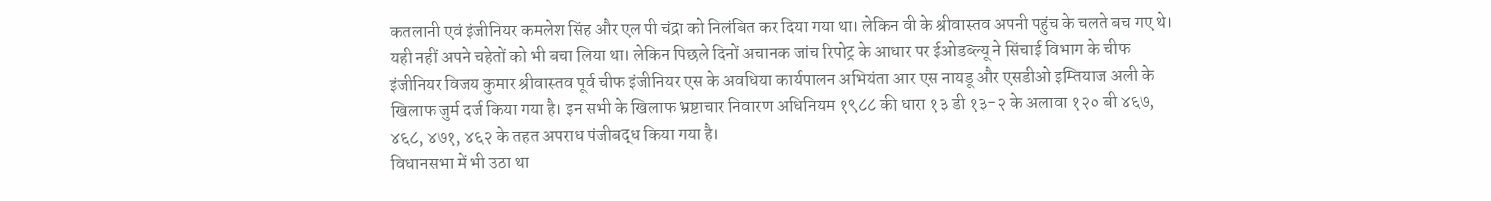कतलानी एवं इंजीनियर कमलेश सिंह और एल पी चंद्रा को निलंबित कर दिया गया था। लेकिन वी के श्रीवास्तव अपनी पहुंच के चलते बच गए थे। यही नहीं अपने चहेतों को भी बचा लिया था। लेकिन पिछले दिनों अचानक जांच रिपोट्र के आधार पर ईओडब्ल्यू ने सिंचाई विभाग के चीफ इंजीनियर विजय कुमार श्रीवास्तव पूर्व चीफ इंजीनियर एस के अवधिया कार्यपालन अभियंता आर एस नायडू और एसडीओ इम्तियाज अली के खिलाफ जुर्म दर्ज किया गया है। इन सभी के खिलाफ भ्रष्टाचार निवारण अधिनियम १९८८ की धारा १३ डी १३-२ के अलावा १२० बी ४६७, ४६८, ४७१, ४६२ के तहत अपराध पंजीबद्ध किया गया है।
विधानसभा में भी उठा था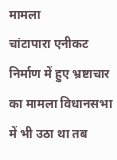मामला
चांटापारा एनीकट निर्माण में हुए भ्रष्टाचार का मामला विधानसभा में भी उठा था तब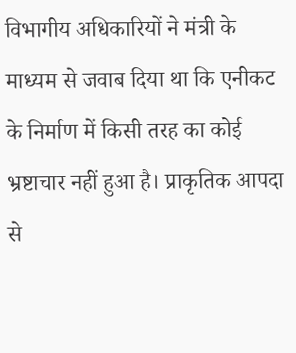विभागीय अधिकारियों ने मंत्री के माध्यम से जवाब दिया था कि एनीकट के निर्माण में किसी तरह का कोई भ्रष्टाचार नहीं हुआ है। प्राकृतिक आपदा से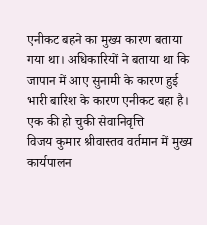एनीकट बहने का मुख्य कारण बताया गया था। अधिकारियों ने बताया था कि जापान में आए सुनामी के कारण हुई भारी बारिश के कारण एनीकट बहा है।
एक की हो चुकी सेवानिवृत्ति
विजय कुमार श्रीवास्तव वर्तमान में मुख्य कार्यपालन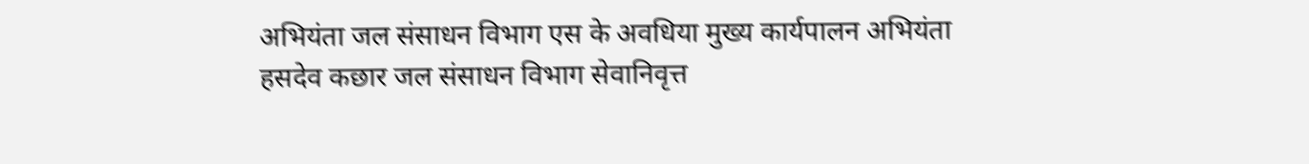अभियंता जल संसाधन विभाग एस के अवधिया मुख्य कार्यपालन अभियंता हसदेव कछार जल संसाधन विभाग सेवानिवृत्त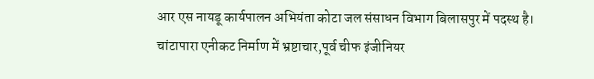आर एस नायडू कार्यपालन अभियंता कोटा जल संसाधन विभाग बिलासपुर में पदस्थ है।
चांटापारा एनीकट निर्माण में भ्रष्टाचार,पूर्व चीफ इंजीनियर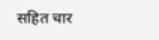सहित चार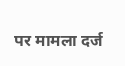पर मामला दर्ज